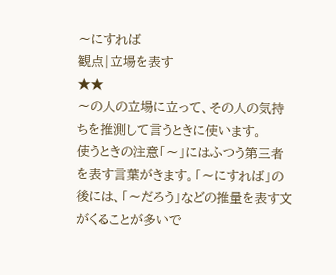〜にすれば
観点|立場を表す
★★
〜の人の立場に立って、その人の気持ちを推測して言うときに使います。
使うときの注意「〜」にはふつう第三者を表す言葉がきます。「〜にすれば」の後には、「〜だろう」などの推量を表す文がくることが多いで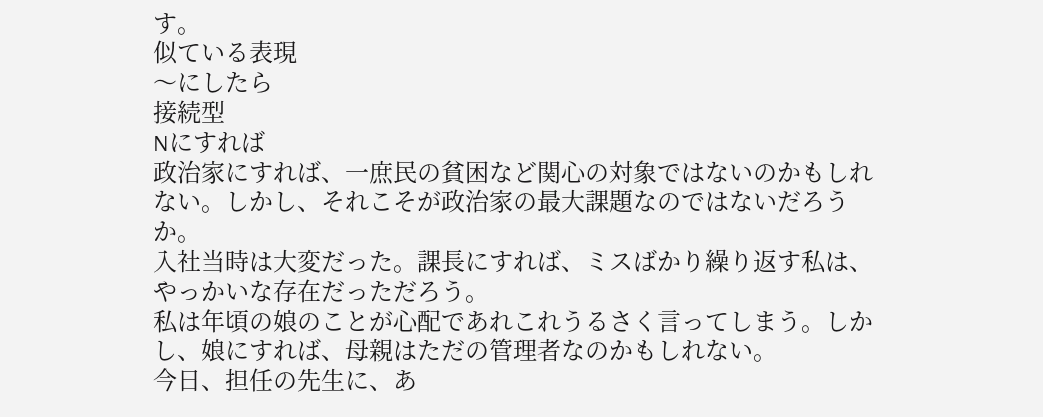す。
似ている表現
〜にしたら
接続型
Nにすれば
政治家にすれば、一庶民の貧困など関心の対象ではないのかもしれない。しかし、それこそが政治家の最大課題なのではないだろうか。
入社当時は大変だった。課長にすれば、ミスばかり繰り返す私は、やっかいな存在だっただろう。
私は年頃の娘のことが心配であれこれうるさく言ってしまう。しかし、娘にすれば、母親はただの管理者なのかもしれない。
今日、担任の先生に、あ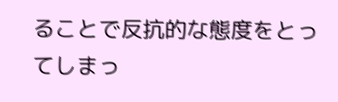ることで反抗的な態度をとってしまっ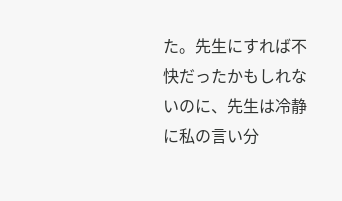た。先生にすれば不快だったかもしれないのに、先生は冷静に私の言い分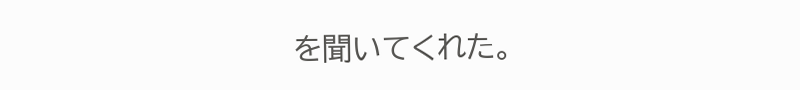を聞いてくれた。